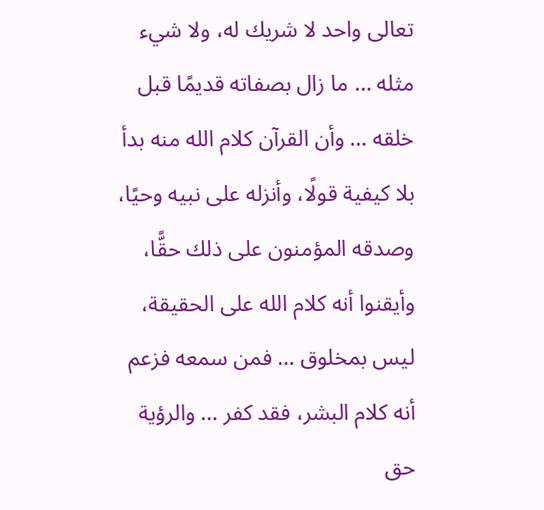تعالى واحد لا شريك له، ولا شيء مثله … ما زال بصفاته قديمًا قبل خلقه … وأن القرآن كلام الله منه بدأ بلا كيفية قولًا، وأنزله على نبيه وحيًا، وصدقه المؤمنون على ذلك حقًّا، وأيقنوا أنه كلام الله على الحقيقة، ليس بمخلوق … فمن سمعه فزعم أنه كلام البشر، فقد كفر … والرؤية حق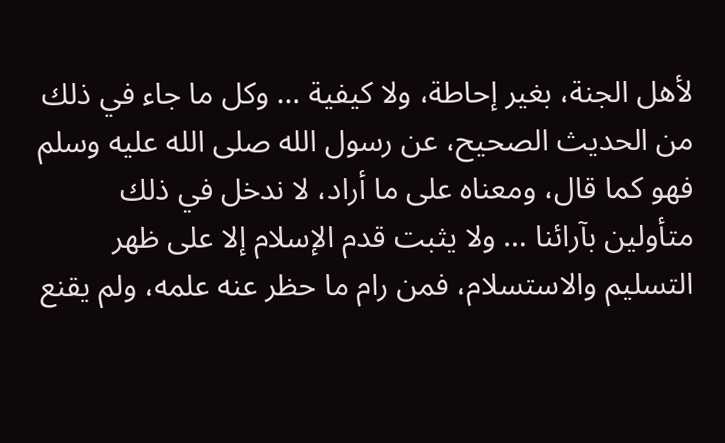لأهل الجنة، بغير إحاطة، ولا كيفية … وكل ما جاء في ذلك من الحديث الصحيح، عن رسول الله صلى الله عليه وسلم فهو كما قال، ومعناه على ما أراد، لا ندخل في ذلك متأولين بآرائنا … ولا يثبت قدم الإسلام إلا على ظهر التسليم والاستسلام، فمن رام ما حظر عنه علمه، ولم يقنع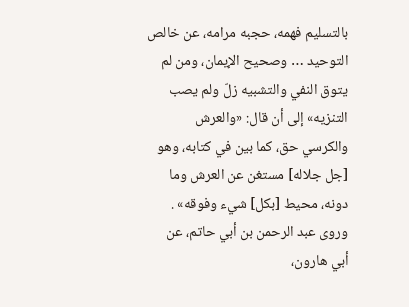بالتسليم فهمه، حجبه مرامه، عن خالص التوحيد … وصحيح الإيمان، ومن لم يتوق النفي والتشبيه زلّ ولم يصب التنزيه» إلى أن قال: «والعرش والكرسي حق، كما بين في كتابه، وهو [جل جلاله] مستغن عن العرش وما دونه، محيط [بكل] شيء وفوقه» .
وروى عبد الرحمن بن أبي حاتم، عن أبي هارون،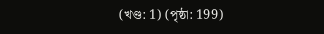(খণ্ড: 1) (পৃষ্ঠা: 199)